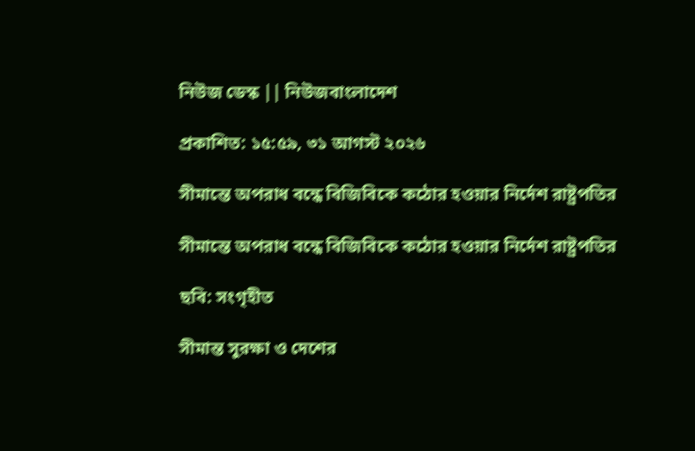নিউজ ডেস্ক || নিউজবাংলাদেশ

প্রকাশিত: ১৫:৫৯, ৩১ আগস্ট ২০২৬

সীমান্তে অপরাধ বন্ধে বিজিবিকে কঠোর হওয়ার নির্দেশ রাষ্ট্রপতির

সীমান্তে অপরাধ বন্ধে বিজিবিকে কঠোর হওয়ার নির্দেশ রাষ্ট্রপতির

ছবি: সংগৃহীত

সীমান্ত সুরক্ষা ও দেশের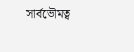সার্বভৌমত্ব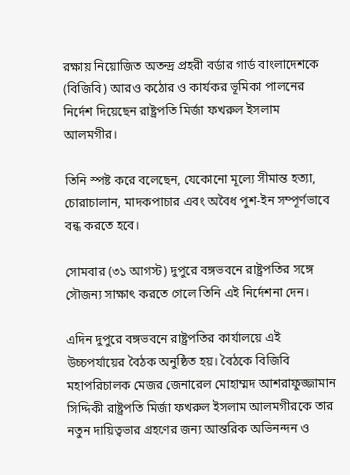রক্ষায় নিয়োজিত অতন্দ্র প্রহরী বর্ডার গার্ড বাংলাদেশকে (বিজিবি) আরও কঠোর ও কার্যকর ভূমিকা পালনের নির্দেশ দিয়েছেন রাষ্ট্রপতি মির্জা ফখরুল ইসলাম আলমগীর।

তিনি স্পষ্ট করে বলেছেন, যেকোনো মূল্যে সীমান্ত হত্যা, চোরাচালান, মাদকপাচার এবং অবৈধ পুশ-ইন সম্পূর্ণভাবে বন্ধ করতে হবে।

সোমবার (৩১ আগস্ট) দুপুরে বঙ্গভবনে রাষ্ট্রপতির সঙ্গে সৌজন্য সাক্ষাৎ করতে গেলে তিনি এই নির্দেশনা দেন।

এদিন দুপুরে বঙ্গভবনে রাষ্ট্রপতির কার্যালয়ে এই উচ্চপর্যায়ের বৈঠক অনুষ্ঠিত হয়। বৈঠকে বিজিবি মহাপরিচালক মেজর জেনারেল মোহাম্মদ আশরাফুজ্জামান সিদ্দিকী রাষ্ট্রপতি মির্জা ফখরুল ইসলাম আলমগীরকে তার নতুন দায়িত্বভার গ্রহণের জন্য আন্তরিক অভিনন্দন ও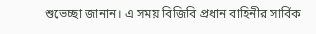শুভেচ্ছা জানান। এ সময় বিজিবি প্রধান বাহিনীর সার্বিক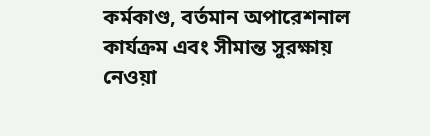কর্মকাণ্ড, বর্তমান অপারেশনাল কার্যক্রম এবং সীমান্ত সুরক্ষায় নেওয়া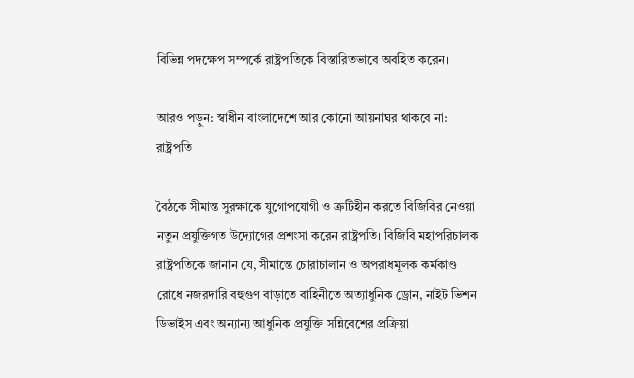বিভিন্ন পদক্ষেপ সম্পর্কে রাষ্ট্রপতিকে বিস্তারিতভাবে অবহিত করেন।

আরও পড়ুন: স্বাধীন বাংলাদেশে আর কোনো আয়নাঘর থাকবে না: রাষ্ট্রপতি

বৈঠকে সীমান্ত সুরক্ষাকে যুগোপযোগী ও ত্রুটিহীন করতে বিজিবির নেওয়া নতুন প্রযুক্তিগত উদ্যোগের প্রশংসা করেন রাষ্ট্রপতি। বিজিবি মহাপরিচালক রাষ্ট্রপতিকে জানান যে, সীমান্তে চোরাচালান ও অপরাধমূলক কর্মকাণ্ড রোধে নজরদারি বহুগুণ বাড়াতে বাহিনীতে অত্যাধুনিক ড্রোন, নাইট ভিশন ডিভাইস এবং অন্যান্য আধুনিক প্রযুক্তি সন্নিবেশের প্রক্রিয়া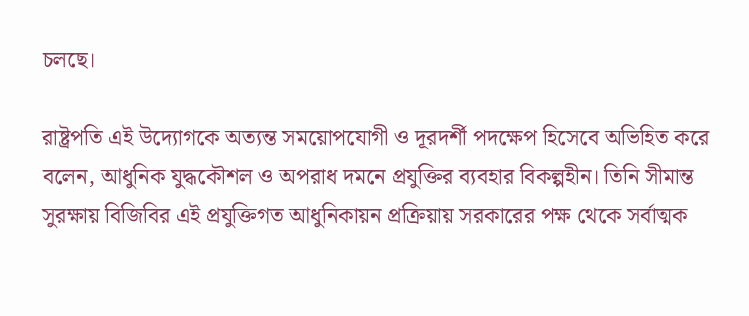চলছে।

রাষ্ট্রপতি এই উদ্যোগকে অত্যন্ত সময়োপযোগী ও দূরদর্শী পদক্ষেপ হিসেবে অভিহিত করে বলেন, আধুনিক যুদ্ধকৌশল ও অপরাধ দমনে প্রযুক্তির ব্যবহার বিকল্পহীন। তিনি সীমান্ত সুরক্ষায় বিজিবির এই প্রযুক্তিগত আধুনিকায়ন প্রক্রিয়ায় সরকারের পক্ষ থেকে সর্বাত্মক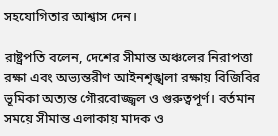সহযোগিতার আশ্বাস দেন।

রাষ্ট্রপতি বলেন, দেশের সীমান্ত অঞ্চলের নিরাপত্তা রক্ষা এবং অভ্যন্তরীণ আইনশৃঙ্খলা রক্ষায় বিজিবির ভূমিকা অত্যন্ত গৌরবোজ্জ্বল ও গুরুত্বপূর্ণ। বর্তমান সময়ে সীমান্ত এলাকায় মাদক ও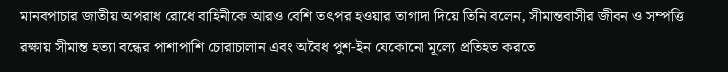মানবপাচার জাতীয় অপরাধ রোধে বাহিনীকে আরও বেশি তৎপর হওয়ার তাগাদা দিয়ে তিনি বলেন, সীমান্তবাসীর জীবন ও সম্পত্তি রক্ষায় সীমান্ত হত্যা বন্ধের পাশাপাশি চোরাচালান এবং অবৈধ পুশ-ইন যেকোনো মূল্যে প্রতিহত করতে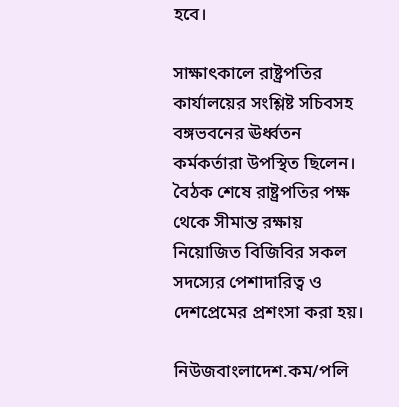হবে।

সাক্ষাৎকালে রাষ্ট্রপতির কার্যালয়ের সংশ্লিষ্ট সচিবসহ বঙ্গভবনের ঊর্ধ্বতন কর্মকর্তারা উপস্থিত ছিলেন। বৈঠক শেষে রাষ্ট্রপতির পক্ষ থেকে সীমান্ত রক্ষায় নিয়োজিত বিজিবির সকল সদস্যের পেশাদারিত্ব ও দেশপ্রেমের প্রশংসা করা হয়।

নিউজবাংলাদেশ.কম/পলি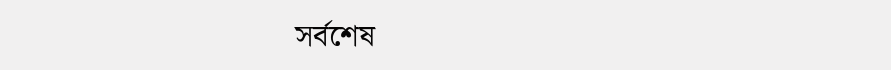সর্বশেষ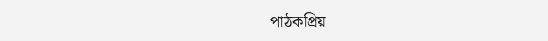পাঠকপ্রিয়